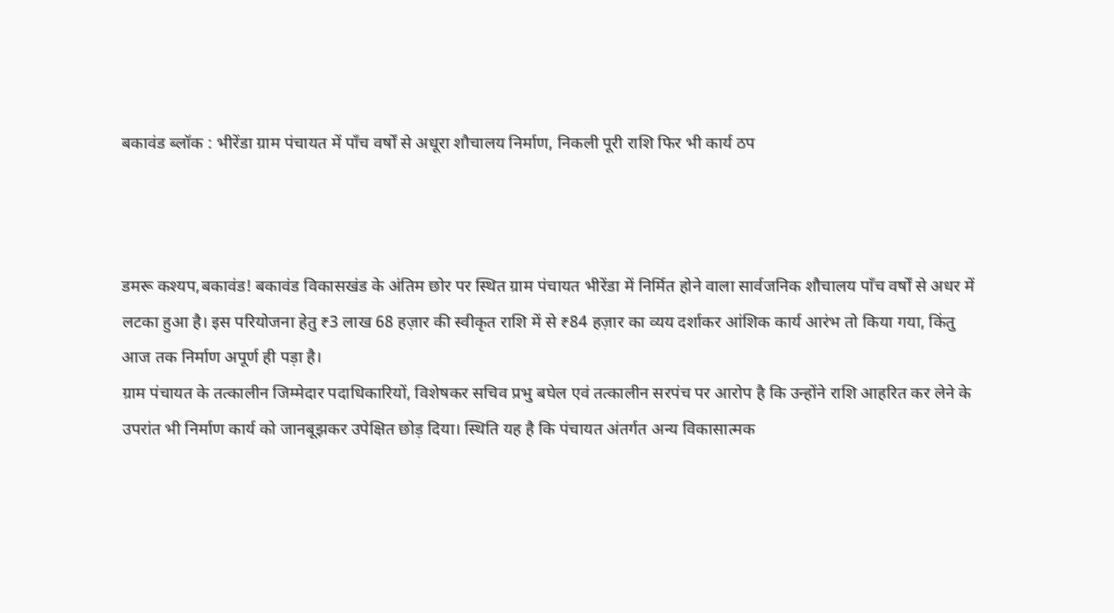बकावंड ब्लॉक : भीरेंडा ग्राम पंचायत में पाँच वर्षों से अधूरा शौचालय निर्माण, निकली पूरी राशि फिर भी कार्य ठप



डमरू कश्यप,बकावंड! बकावंड विकासखंड के अंतिम छोर पर स्थित ग्राम पंचायत भीरेंडा में निर्मित होने वाला सार्वजनिक शौचालय पाँच वर्षों से अधर में लटका हुआ है। इस परियोजना हेतु ₹3 लाख 68 हज़ार की स्वीकृत राशि में से ₹84 हज़ार का व्यय दर्शाकर आंशिक कार्य आरंभ तो किया गया, किंतु आज तक निर्माण अपूर्ण ही पड़ा है।
ग्राम पंचायत के तत्कालीन जिम्मेदार पदाधिकारियों, विशेषकर सचिव प्रभु बघेल एवं तत्कालीन सरपंच पर आरोप है कि उन्होंने राशि आहरित कर लेने के उपरांत भी निर्माण कार्य को जानबूझकर उपेक्षित छोड़ दिया। स्थिति यह है कि पंचायत अंतर्गत अन्य विकासात्मक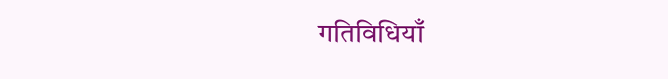गतिविधियाँ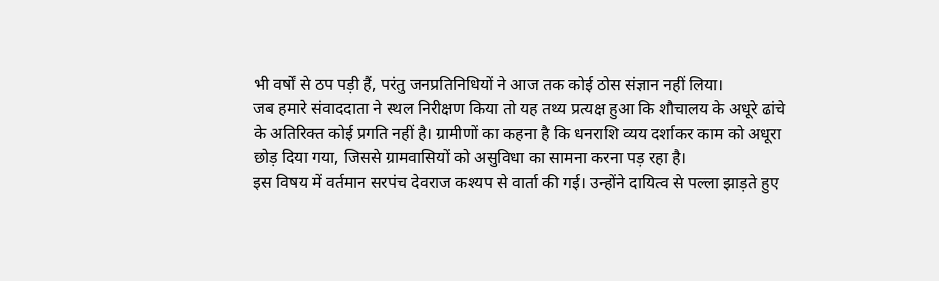भी वर्षों से ठप पड़ी हैं, परंतु जनप्रतिनिधियों ने आज तक कोई ठोस संज्ञान नहीं लिया।
जब हमारे संवाददाता ने स्थल निरीक्षण किया तो यह तथ्य प्रत्यक्ष हुआ कि शौचालय के अधूरे ढांचे के अतिरिक्त कोई प्रगति नहीं है। ग्रामीणों का कहना है कि धनराशि व्यय दर्शाकर काम को अधूरा छोड़ दिया गया, जिससे ग्रामवासियों को असुविधा का सामना करना पड़ रहा है।
इस विषय में वर्तमान सरपंच देवराज कश्यप से वार्ता की गई। उन्होंने दायित्व से पल्ला झाड़ते हुए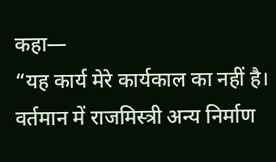कहा—
“यह कार्य मेरे कार्यकाल का नहीं है। वर्तमान में राजमिस्त्री अन्य निर्माण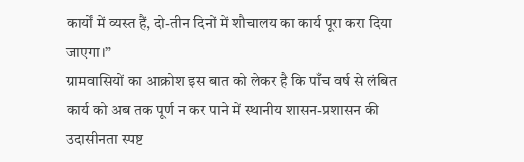कार्यों में व्यस्त हैं, दो-तीन दिनों में शौचालय का कार्य पूरा करा दिया जाएगा।”
ग्रामवासियों का आक्रोश इस बात को लेकर है कि पाँच वर्ष से लंबित कार्य को अब तक पूर्ण न कर पाने में स्थानीय शासन-प्रशासन की उदासीनता स्पष्ट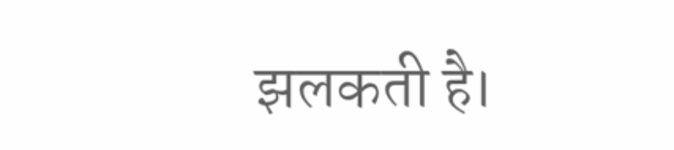झलकती है।